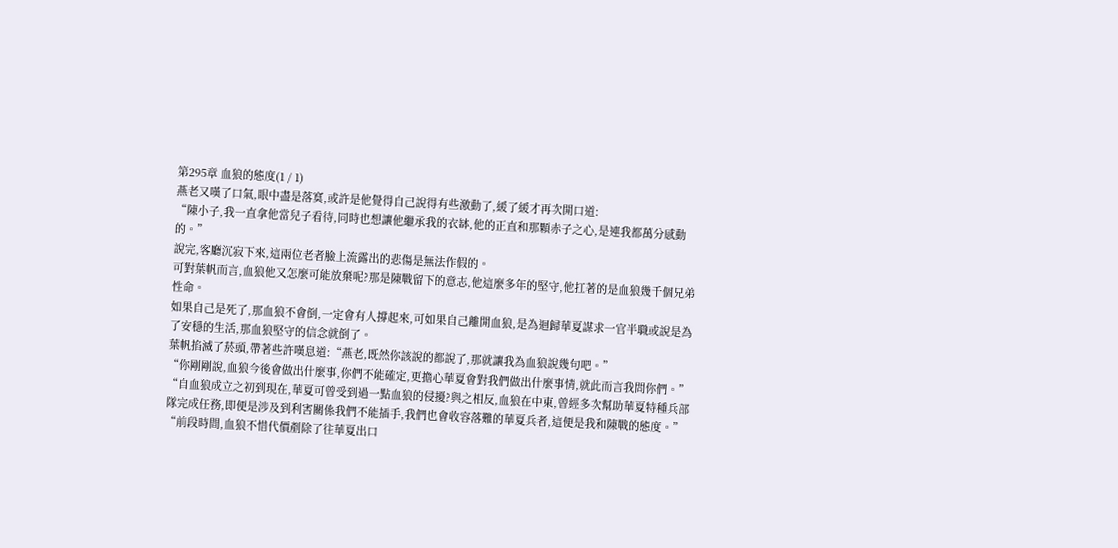第295章 血狼的態度(1 / 1)
燕老又嘆了口氣,眼中盡是落寞,或許是他覺得自己說得有些激動了,緩了緩才再次開口道:
“陳小子,我一直拿他當兒子看待,同時也想讓他繼承我的衣缽,他的正直和那顆赤子之心,是連我都萬分感動的。”
說完,客廳沉寂下來,這兩位老者臉上流露出的悲傷是無法作假的。
可對葉帆而言,血狼他又怎麼可能放棄呢?那是陳戰留下的意志,他這麼多年的堅守,他扛著的是血狼幾千個兄弟性命。
如果自己是死了,那血狼不會倒,一定會有人撐起來,可如果自己離開血狼,是為迴歸華夏謀求一官半職或說是為了安穩的生活,那血狼堅守的信念就倒了。
葉帆掐滅了菸頭,帶著些許嘆息道:“燕老,既然你該說的都說了,那就讓我為血狼說幾句吧。”
“你剛剛說,血狼今後會做出什麼事,你們不能確定,更擔心華夏會對我們做出什麼事情,就此而言我問你們。”
“自血狼成立之初到現在,華夏可曾受到過一點血狼的侵擾?與之相反,血狼在中東,曾經多次幫助華夏特種兵部隊完成任務,即便是涉及到利害關係我們不能插手,我們也會收容落難的華夏兵者,這便是我和陳戰的態度。”
“前段時間,血狼不惜代價剷除了往華夏出口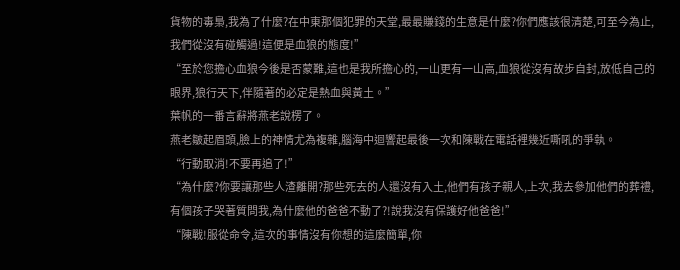貨物的毒梟,我為了什麼?在中東那個犯罪的天堂,最最賺錢的生意是什麼?你們應該很清楚,可至今為止,我們從沒有碰觸過!這便是血狼的態度!”
“至於您擔心血狼今後是否蒙難,這也是我所擔心的,一山更有一山高,血狼從沒有故步自封,放低自己的眼界,狼行天下,伴隨著的必定是熱血與黃土。”
葉帆的一番言辭將燕老說楞了。
燕老皺起眉頭,臉上的神情尤為複雜,腦海中迴響起最後一次和陳戰在電話裡幾近嘶吼的爭執。
“行動取消!不要再追了!”
“為什麼?你要讓那些人渣離開?那些死去的人還沒有入土,他們有孩子親人,上次,我去參加他們的葬禮,有個孩子哭著質問我,為什麼他的爸爸不動了?!說我沒有保護好他爸爸!”
“陳戰!服從命令,這次的事情沒有你想的這麼簡單,你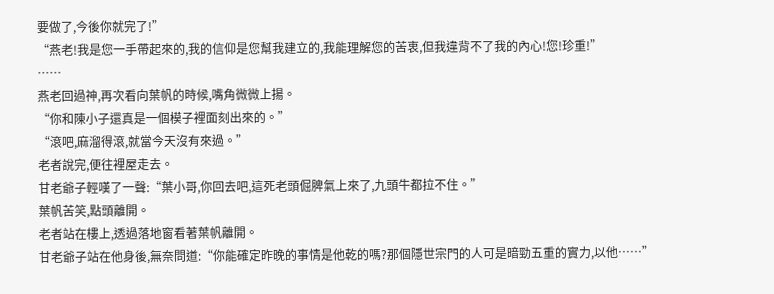要做了,今後你就完了!”
“燕老!我是您一手帶起來的,我的信仰是您幫我建立的,我能理解您的苦衷,但我違背不了我的內心!您!珍重!”
……
燕老回過神,再次看向葉帆的時候,嘴角微微上揚。
“你和陳小子還真是一個模子裡面刻出來的。”
“滾吧,麻溜得滾,就當今天沒有來過。”
老者說完,便往裡屋走去。
甘老爺子輕嘆了一聲:“葉小哥,你回去吧,這死老頭倔脾氣上來了,九頭牛都拉不住。”
葉帆苦笑,點頭離開。
老者站在樓上,透過落地窗看著葉帆離開。
甘老爺子站在他身後,無奈問道:“你能確定昨晚的事情是他乾的嗎?那個隱世宗門的人可是暗勁五重的實力,以他……”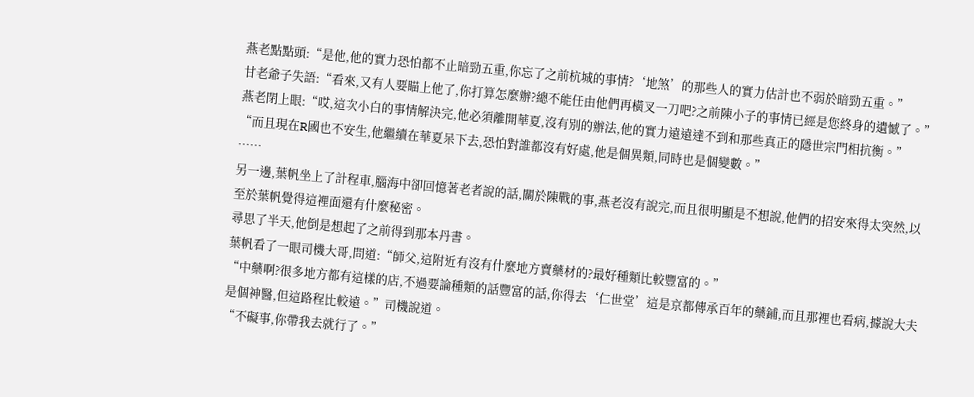燕老點點頭:“是他,他的實力恐怕都不止暗勁五重,你忘了之前杭城的事情?‘地煞’的那些人的實力估計也不弱於暗勁五重。”
甘老爺子失語:“看來,又有人要瞄上他了,你打算怎麼辦?總不能任由他們再橫叉一刀吧?之前陳小子的事情已經是您終身的遺憾了。”
燕老閉上眼:“哎,這次小白的事情解決完,他必須離開華夏,沒有別的辦法,他的實力遠遠達不到和那些真正的隱世宗門相抗衡。”
“而且現在R國也不安生,他繼續在華夏呆下去,恐怕對誰都沒有好處,他是個異類,同時也是個變數。”
……
另一邊,葉帆坐上了計程車,腦海中卻回憶著老者說的話,關於陳戰的事,燕老沒有說完,而且很明顯是不想說,他們的招安來得太突然,以至於葉帆覺得這裡面還有什麼秘密。
尋思了半天,他倒是想起了之前得到那本丹書。
葉帆看了一眼司機大哥,問道:“師父,這附近有沒有什麼地方賣藥材的?最好種類比較豐富的。”
“中藥啊?很多地方都有這樣的店,不過要論種類的話豐富的話,你得去‘仁世堂’這是京都傳承百年的藥鋪,而且那裡也看病,據說大夫是個神醫,但這路程比較遠。”司機說道。
“不礙事,你帶我去就行了。”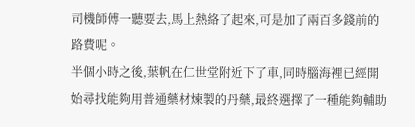司機師傅一聽要去,馬上熱絡了起來,可是加了兩百多錢前的路費呢。
半個小時之後,葉帆在仁世堂附近下了車,同時腦海裡已經開始尋找能夠用普通藥材煉製的丹藥,最終選擇了一種能夠輔助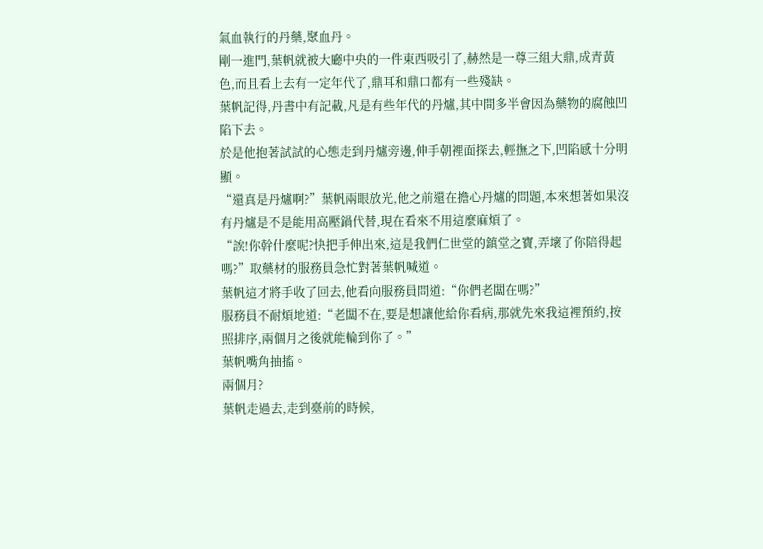氣血執行的丹藥,聚血丹。
剛一進門,葉帆就被大廳中央的一件東西吸引了,赫然是一尊三組大鼎,成青黃色,而且看上去有一定年代了,鼎耳和鼎口都有一些殘缺。
葉帆記得,丹書中有記載,凡是有些年代的丹爐,其中間多半會因為藥物的腐蝕凹陷下去。
於是他抱著試試的心態走到丹爐旁邊,伸手朝裡面探去,輕撫之下,凹陷感十分明顯。
“還真是丹爐啊?”葉帆兩眼放光,他之前還在擔心丹爐的問題,本來想著如果沒有丹爐是不是能用高壓鍋代替,現在看來不用這麼麻煩了。
“誒!你幹什麼呢?快把手伸出來,這是我們仁世堂的鎮堂之寶,弄壞了你陪得起嗎?”取藥材的服務員急忙對著葉帆喊道。
葉帆這才將手收了回去,他看向服務員問道:“你們老闆在嗎?”
服務員不耐煩地道:“老闆不在,要是想讓他給你看病,那就先來我這裡預約,按照排序,兩個月之後就能輪到你了。”
葉帆嘴角抽搐。
兩個月?
葉帆走過去,走到臺前的時候,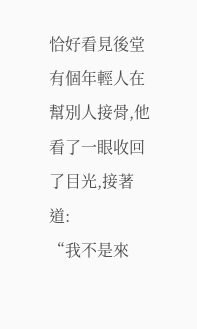恰好看見後堂有個年輕人在幫別人接骨,他看了一眼收回了目光,接著道:
“我不是來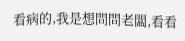看病的,我是想問問老闆,看看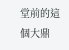堂前的這個大鼎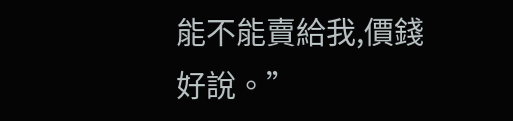能不能賣給我,價錢好說。”